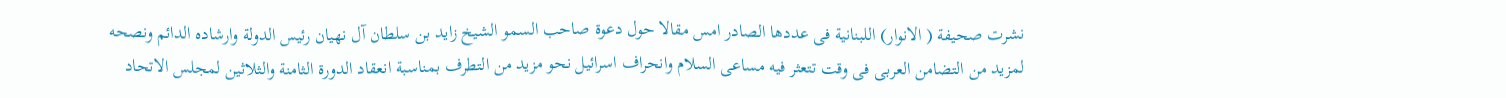نشرت صحيفة ( الانوار) اللبنانية فى عددها الصادر امس مقالا حول دعوة صاحب السمو الشيخ زايد بن سلطان آل نهيان رئيس الدولة وارشاده الدائم ونصحه لمزيد من التضامن العربى فى وقت تتعثر فيه مساعى السلام وانحراف اسرائيل نحو مزيد من التطرف بمناسبة انعقاد الدورة الثامنة والثلاثين لمجلس الاتحاد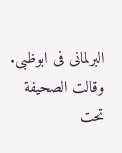البرلمانى فى ابوظبى. وقالت الصحيفة تحت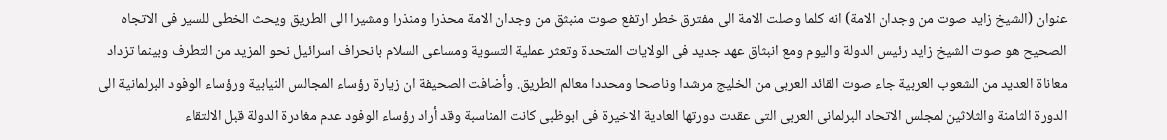عنوان (الشيخ زايد صوت من وجدان الامة) انه كلما وصلت الامة الى مفترق خطر ارتفع صوت منبثق من وجدان الامة محذرا ومنذرا ومشيرا الى الطريق ويحث الخطى للسير فى الاتجاه الصحيح هو صوت الشيخ زايد رئيس الدولة واليوم ومع انبثاق عهد جديد فى الولايات المتحدة وتعثر عملية التسوية ومساعى السلام بانحراف اسرائيل نحو المزيد من التطرف وبينما تزداد معاناة العديد من الشعوب العربية جاء صوت القائد العربى من الخليج مرشدا وناصحا ومحددا معالم الطريق. وأضافت الصحيفة ان زيارة رؤساء المجالس النيابية ورؤساء الوفود البرلمانية الى الدورة الثامنة والثلاثين لمجلس الاتحاد البرلمانى العربى التى عقدت دورتها العادية الاخيرة فى ابوظبى كانت المناسبة وقد أراد رؤساء الوفود عدم مغادرة الدولة قبل الالتقاء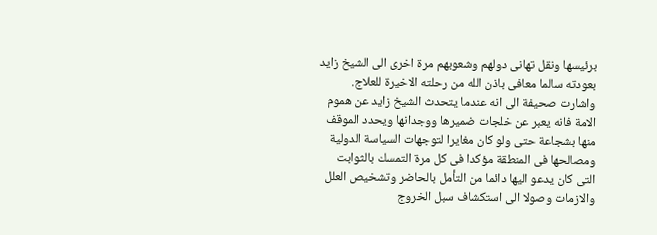برئيسها ونقل تهانى دولهم وشعوبهم مرة اخرى الى الشيخ زايد بعودته سالما معافى باذن الله من رحلته الاخيرة للعلاج. واشارت صحيفة الى انه عندما يتحدث الشيخ زايد عن هموم الامة فانه يعبر عن خلجات ضميرها ووجدانها ويحدد الموقف منها بشجاعة حتى ولو كان مغايرا لتوجهات السياسة الدولية ومصالحها فى المنطقة مؤكدا فى كل مرة التمسك بالثوابت التى كان يدعو اليها دائما من التأمل بالحاضر وتشخيص العلل والازمات وصولا الى استكشاف سبل الخروج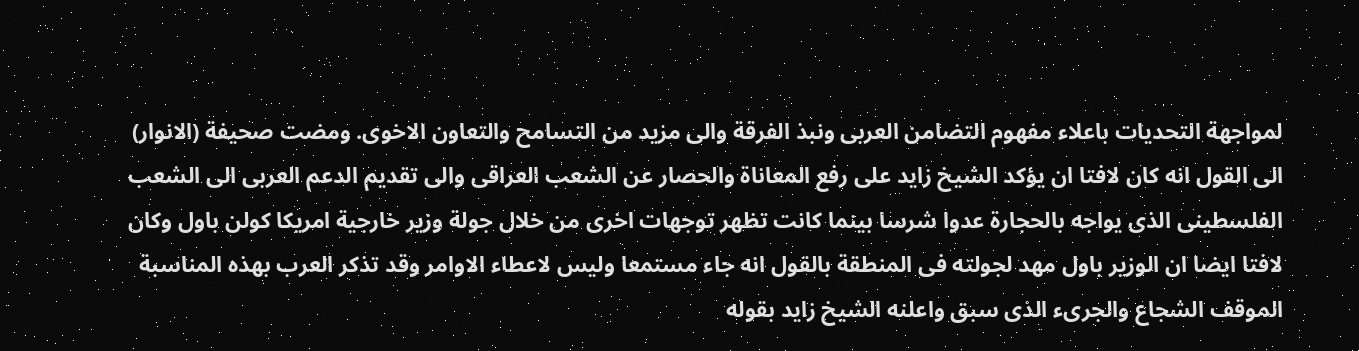لمواجهة التحديات باعلاء مفهوم التضامن العربى ونبذ الفرقة والى مزيد من التسامح والتعاون الاخوى. ومضت صحيفة (الانوار) الى القول انه كان لافتا ان يؤكد الشيخ زايد على رفع المعاناة والحصار عن الشعب العراقى والى تقديم الدعم العربى الى الشعب الفلسطينى الذى يواجه بالحجارة عدوا شرسا بينما كانت تظهر توجهات اخرى من خلال جولة وزير خارجية امريكا كولن باول وكان لافتا ايضا ان الوزير باول مهد لجولته فى المنطقة بالقول انه جاء مستمعا وليس لاعطاء الاوامر وقد تذكر العرب بهذه المناسبة الموقف الشجاع والجرىء الذى سبق واعلنه الشيخ زايد بقوله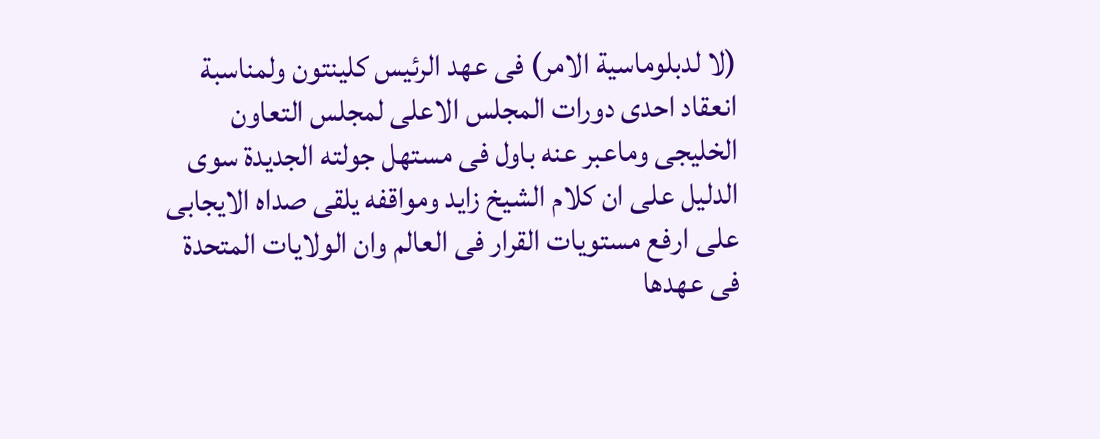(لا لدبلوماسية الامر) فى عهد الرئيس كلينتون ولمناسبة انعقاد احدى دورات المجلس الاعلى لمجلس التعاون الخليجى وماعبر عنه باول فى مستهل جولته الجديدة سوى الدليل على ان كلام الشيخ زايد ومواقفه يلقى صداه الايجابى على ارفع مستويات القرار فى العالم وان الولايات المتحدة فى عهدها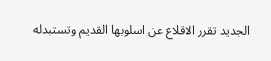الجديد تقرر الاقلاع عن اسلوبها القديم وتستبدله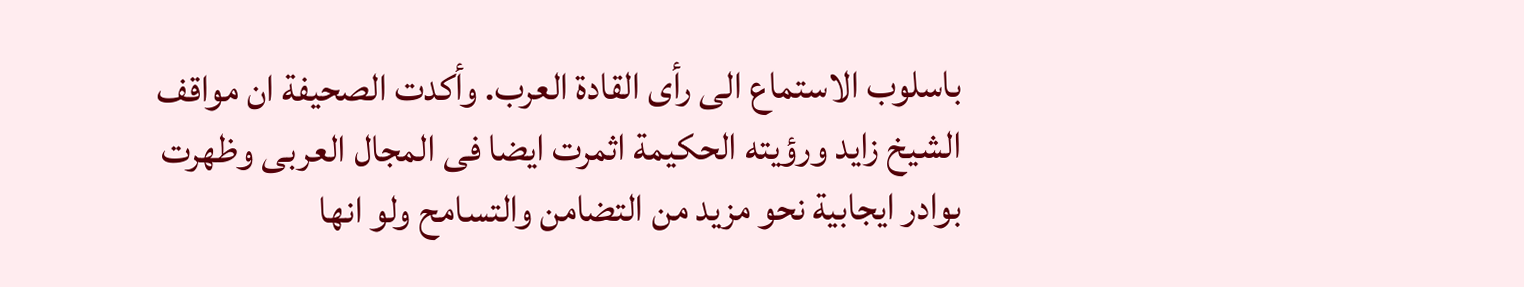باسلوب الاستماع الى رأى القادة العرب. وأكدت الصحيفة ان مواقف الشيخ زايد ورؤيته الحكيمة اثمرت ايضا فى المجال العربى وظهرت بوادر ايجابية نحو مزيد من التضامن والتسامح ولو انها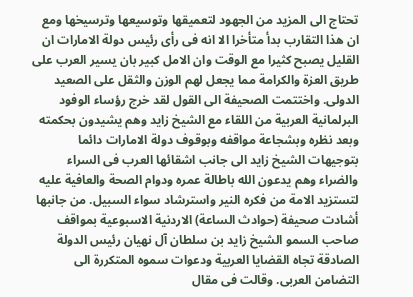تحتاج الى المزيد من الجهود لتعميقها وتوسيعها وترسيخها ومع ان هذا التقارب بدأ متأخرا الا انه فى رأى رئيس دولة الامارات ان القليل يصبح كثيرا مع الوقت وان الامل كبير بان يسير العرب على طريق العزة والكرامة مما يجعل لهم الوزن والثقل على الصعيد الدولى. واختتمت الصحيفة الى القول لقد خرج رؤساء الوفود البرلمانية العربية من اللقاء مع الشيخ زايد وهم يشيدون بحكمته وبعد نظره وبشجاعة مواقفه وبوقوف دولة الامارات دائما بتوجيهات الشيخ زايد الى جانب اشقائها العرب فى السراء والضراء وهم يدعون الله باطالة عمره ودوام الصحة والعافية عليه لتستزيد الامة من فكره النير واسترشاد سواء السبيل. من جانبها أشادت صحيفة (حوادث الساعة) الاردنية الاسبوعية بمواقف صاحب السمو الشيخ زايد بن سلطان آل نهيان رئيس الدولة الصادقة تجاه القضايا العربية ودعوات سموه المتكررة الى التضامن العربى. وقالت فى مقال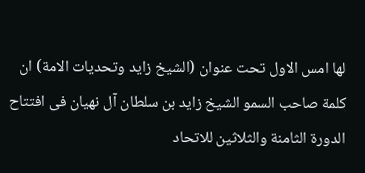لها امس الاول تحت عنوان (الشيخ زايد وتحديات الامة) ان كلمة صاحب السمو الشيخ زايد بن سلطان آل نهيان فى افتتاح الدورة الثامنة والثلاثين للاتحاد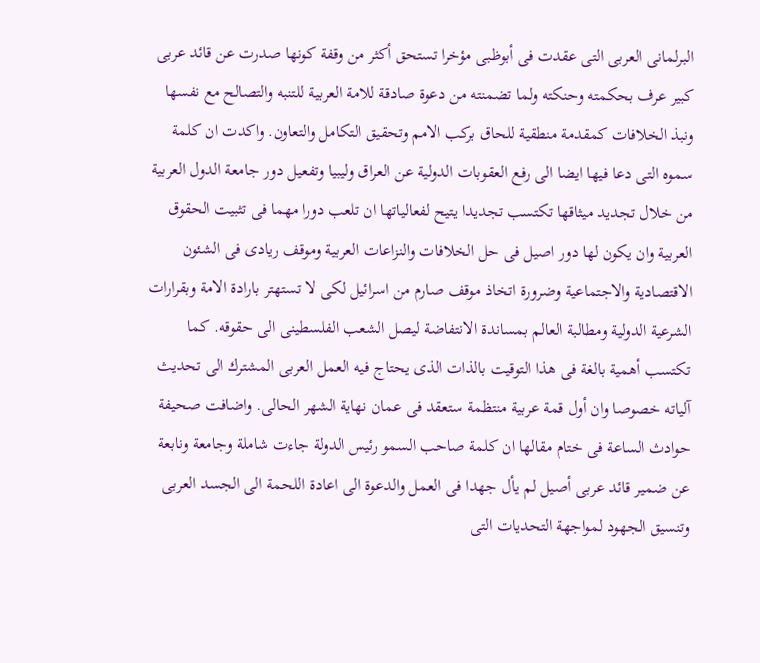البرلمانى العربى التى عقدت فى أبوظبى مؤخرا تستحق أكثر من وقفة كونها صدرت عن قائد عربى كبير عرف بحكمته وحنكته ولما تضمنته من دعوة صادقة للامة العربية للتنبه والتصالح مع نفسها ونبذ الخلافات كمقدمة منطقية للحاق بركب الامم وتحقيق التكامل والتعاون. واكدت ان كلمة سموه التى دعا فيها ايضا الى رفع العقوبات الدولية عن العراق وليبيا وتفعيل دور جامعة الدول العربية من خلال تجديد ميثاقها تكتسب تجديدا يتيح لفعالياتها ان تلعب دورا مهما فى تثبيت الحقوق العربية وان يكون لها دور اصيل فى حل الخلافات والنزاعات العربية وموقف ريادى فى الشئون الاقتصادية والاجتماعية وضرورة اتخاذ موقف صارم من اسرائيل لكى لا تستهتر بارادة الامة وبقرارات الشرعية الدولية ومطالبة العالم بمساندة الانتفاضة ليصل الشعب الفلسطينى الى حقوقه. كما تكتسب أهمية بالغة فى هذا التوقيت بالذات الذى يحتاج فيه العمل العربى المشترك الى تحديث آلياته خصوصا وان أول قمة عربية منتظمة ستعقد فى عمان نهاية الشهر الحالى. واضافت صحيفة حوادث الساعة فى ختام مقالها ان كلمة صاحب السمو رئيس الدولة جاءت شاملة وجامعة ونابعة عن ضمير قائد عربى أصيل لم يأل جهدا فى العمل والدعوة الى اعادة اللحمة الى الجسد العربى وتنسيق الجهود لمواجهة التحديات التى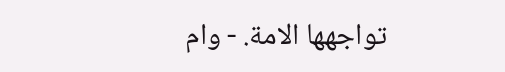تواجهها الامة. - وام